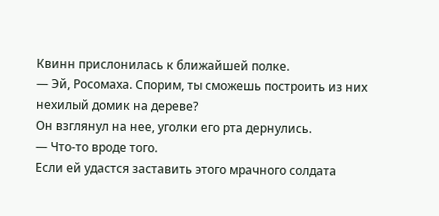Квинн прислонилась к ближайшей полке.
— Эй, Росомаха. Спорим, ты сможешь построить из них нехилый домик на дереве?
Он взглянул на нее, уголки его рта дернулись.
— Что-то вроде того.
Если ей удастся заставить этого мрачного солдата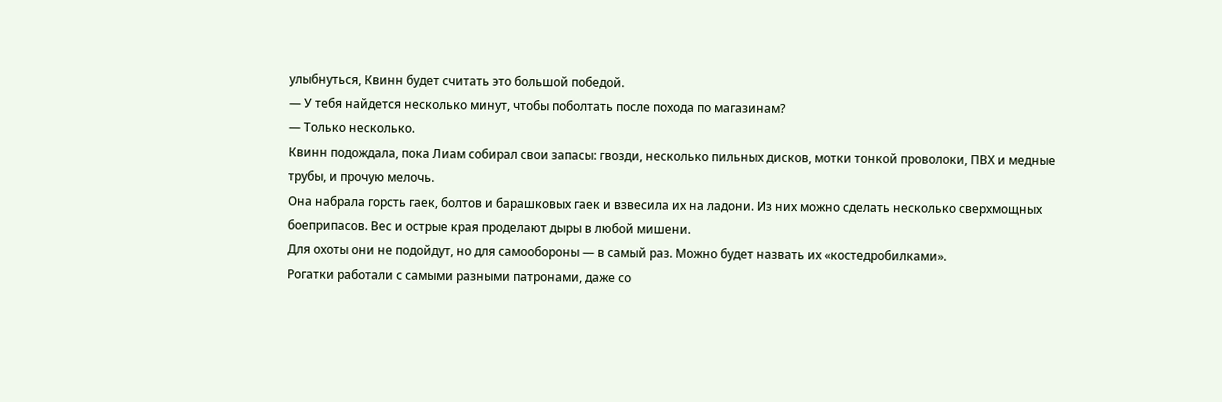улыбнуться, Квинн будет считать это большой победой.
— У тебя найдется несколько минут, чтобы поболтать после похода по магазинам?
— Только несколько.
Квинн подождала, пока Лиам собирал свои запасы: гвозди, несколько пильных дисков, мотки тонкой проволоки, ПВХ и медные трубы, и прочую мелочь.
Она набрала горсть гаек, болтов и барашковых гаек и взвесила их на ладони. Из них можно сделать несколько сверхмощных боеприпасов. Вес и острые края проделают дыры в любой мишени.
Для охоты они не подойдут, но для самообороны — в самый раз. Можно будет назвать их «костедробилками».
Рогатки работали с самыми разными патронами, даже со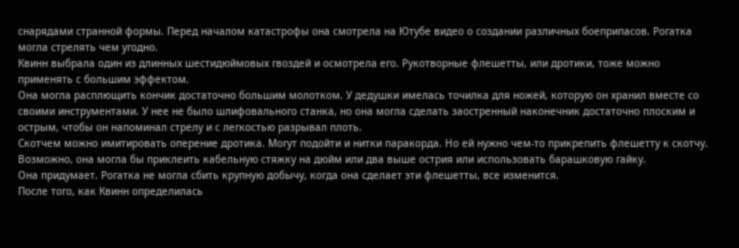снарядами странной формы. Перед началом катастрофы она смотрела на Ютубе видео о создании различных боеприпасов. Рогатка могла стрелять чем угодно.
Квинн выбрала один из длинных шестидюймовых гвоздей и осмотрела его. Рукотворные флешетты, или дротики, тоже можно применять с большим эффектом.
Она могла расплющить кончик достаточно большим молотком. У дедушки имелась точилка для ножей, которую он хранил вместе со своими инструментами. У нее не было шлифовального станка, но она могла сделать заостренный наконечник достаточно плоским и острым, чтобы он напоминал стрелу и с легкостью разрывал плоть.
Скотчем можно имитировать оперение дротика. Могут подойти и нитки паракорда. Но ей нужно чем-то прикрепить флешетту к скотчу. Возможно, она могла бы приклеить кабельную стяжку на дюйм или два выше острия или использовать барашковую гайку.
Она придумает. Рогатка не могла сбить крупную добычу, когда она сделает эти флешетты, все изменится.
После того, как Квинн определилась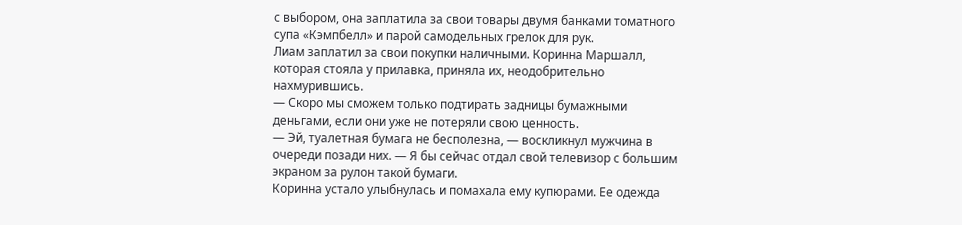с выбором, она заплатила за свои товары двумя банками томатного супа «Кэмпбелл» и парой самодельных грелок для рук.
Лиам заплатил за свои покупки наличными. Коринна Маршалл, которая стояла у прилавка, приняла их, неодобрительно нахмурившись.
— Скоро мы сможем только подтирать задницы бумажными деньгами, если они уже не потеряли свою ценность.
— Эй, туалетная бумага не бесполезна, — воскликнул мужчина в очереди позади них. — Я бы сейчас отдал свой телевизор с большим экраном за рулон такой бумаги.
Коринна устало улыбнулась и помахала ему купюрами. Ее одежда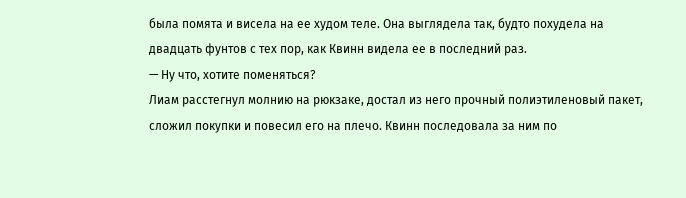была помята и висела на ее худом теле. Она выглядела так, будто похудела на двадцать фунтов с тех пор, как Квинн видела ее в последний раз.
— Ну что, хотите поменяться?
Лиам расстегнул молнию на рюкзаке, достал из него прочный полиэтиленовый пакет, сложил покупки и повесил его на плечо. Квинн последовала за ним по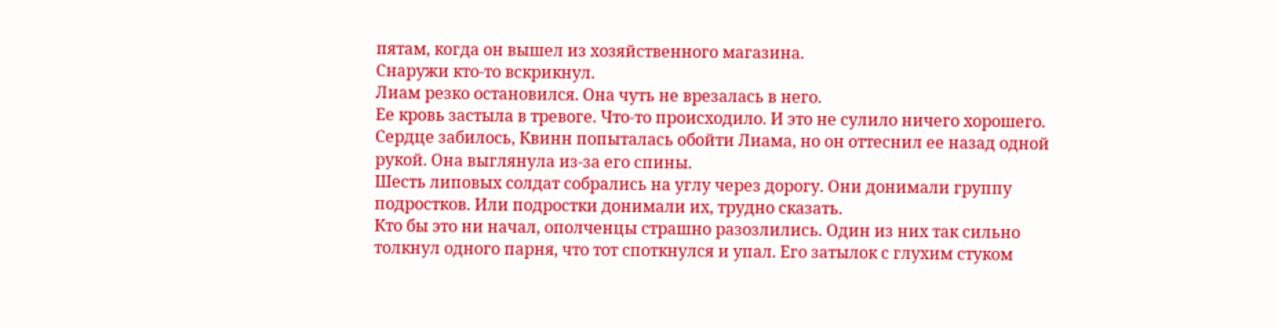пятам, когда он вышел из хозяйственного магазина.
Снаружи кто-то вскрикнул.
Лиам резко остановился. Она чуть не врезалась в него.
Ее кровь застыла в тревоге. Что-то происходило. И это не сулило ничего хорошего.
Сердце забилось, Квинн попыталась обойти Лиама, но он оттеснил ее назад одной рукой. Она выглянула из-за его спины.
Шесть липовых солдат собрались на углу через дорогу. Они донимали группу подростков. Или подростки донимали их, трудно сказать.
Кто бы это ни начал, ополченцы страшно разозлились. Один из них так сильно толкнул одного парня, что тот споткнулся и упал. Его затылок с глухим стуком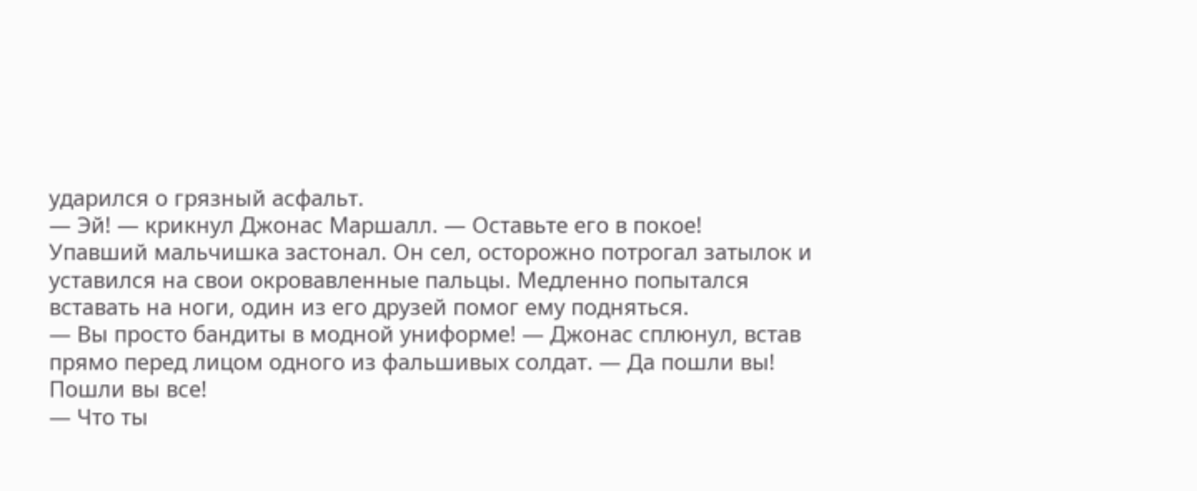ударился о грязный асфальт.
— Эй! — крикнул Джонас Маршалл. — Оставьте его в покое!
Упавший мальчишка застонал. Он сел, осторожно потрогал затылок и уставился на свои окровавленные пальцы. Медленно попытался вставать на ноги, один из его друзей помог ему подняться.
— Вы просто бандиты в модной униформе! — Джонас сплюнул, встав прямо перед лицом одного из фальшивых солдат. — Да пошли вы! Пошли вы все!
— Что ты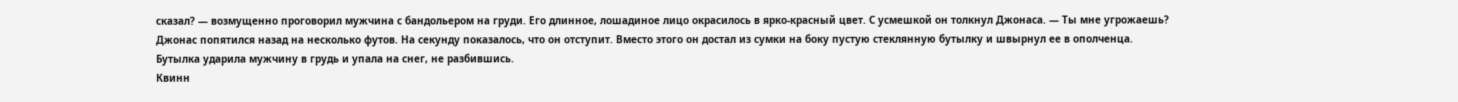сказал? — возмущенно проговорил мужчина с бандольером на груди. Его длинное, лошадиное лицо окрасилось в ярко-красный цвет. С усмешкой он толкнул Джонаса. — Ты мне угрожаешь?
Джонас попятился назад на несколько футов. На секунду показалось, что он отступит. Вместо этого он достал из сумки на боку пустую стеклянную бутылку и швырнул ее в ополченца.
Бутылка ударила мужчину в грудь и упала на снег, не разбившись.
Квинн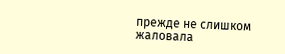прежде не слишком жаловала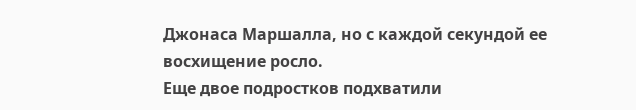Джонаса Маршалла, но с каждой секундой ее восхищение росло.
Еще двое подростков подхватили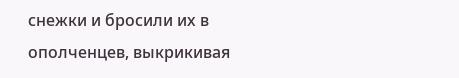снежки и бросили их в ополченцев, выкрикивая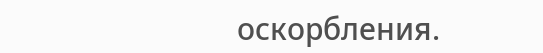оскорбления.